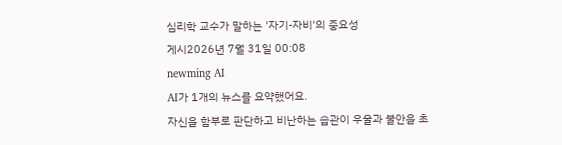심리학 교수가 말하는 '자기-자비'의 중요성
게시2026년 7월 31일 00:08
newming AI
AI가 1개의 뉴스를 요약했어요.
자신을 함부로 판단하고 비난하는 습관이 우울과 불안을 초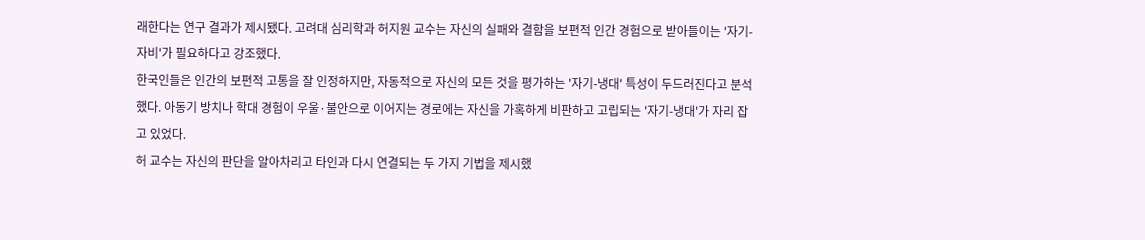래한다는 연구 결과가 제시됐다. 고려대 심리학과 허지원 교수는 자신의 실패와 결함을 보편적 인간 경험으로 받아들이는 '자기-자비'가 필요하다고 강조했다.
한국인들은 인간의 보편적 고통을 잘 인정하지만, 자동적으로 자신의 모든 것을 평가하는 '자기-냉대' 특성이 두드러진다고 분석했다. 아동기 방치나 학대 경험이 우울·불안으로 이어지는 경로에는 자신을 가혹하게 비판하고 고립되는 '자기-냉대'가 자리 잡고 있었다.
허 교수는 자신의 판단을 알아차리고 타인과 다시 연결되는 두 가지 기법을 제시했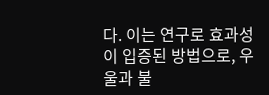다. 이는 연구로 효과성이 입증된 방법으로, 우울과 불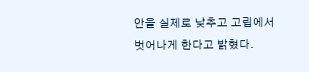안을 실제로 낮추고 고립에서 벗어나게 한다고 밝혔다.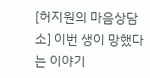[허지원의 마음상담소] 이번 생이 망했다는 이야기